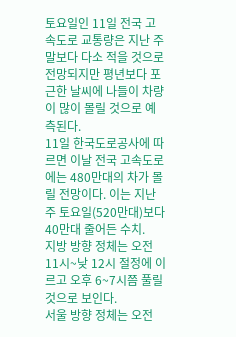토요일인 11일 전국 고속도로 교통량은 지난 주말보다 다소 적을 것으로 전망되지만 평년보다 포근한 날씨에 나들이 차량이 많이 몰릴 것으로 예측된다.
11일 한국도로공사에 따르면 이날 전국 고속도로에는 480만대의 차가 몰릴 전망이다. 이는 지난 주 토요일(520만대)보다 40만대 줄어든 수치.
지방 방향 정체는 오전 11시~낮 12시 절정에 이르고 오후 6~7시쯤 풀릴 것으로 보인다.
서울 방향 정체는 오전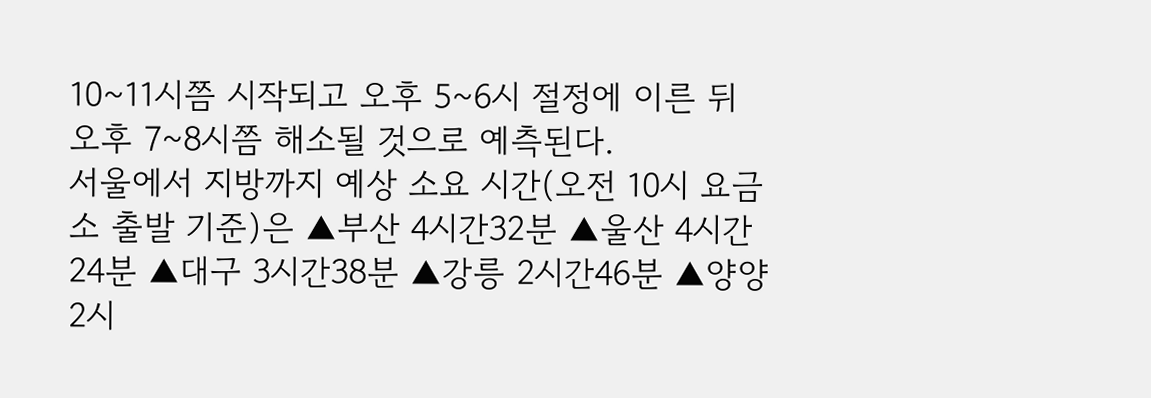10~11시쯤 시작되고 오후 5~6시 절정에 이른 뒤 오후 7~8시쯤 해소될 것으로 예측된다.
서울에서 지방까지 예상 소요 시간(오전 10시 요금소 출발 기준)은 ▲부산 4시간32분 ▲울산 4시간24분 ▲대구 3시간38분 ▲강릉 2시간46분 ▲양양 2시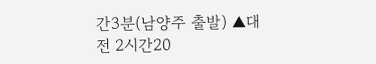간3분(남양주 출발) ▲대전 2시간20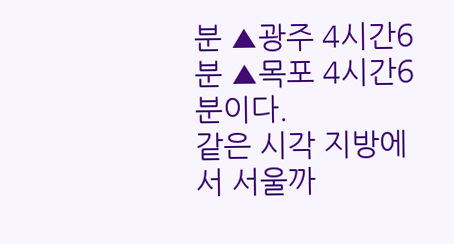분 ▲광주 4시간6분 ▲목포 4시간6분이다.
같은 시각 지방에서 서울까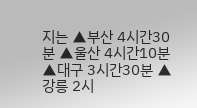지는 ▲부산 4시간30분 ▲울산 4시간10분 ▲대구 3시간30분 ▲강릉 2시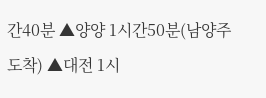간40분 ▲양양 1시간50분(남양주 도착) ▲대전 1시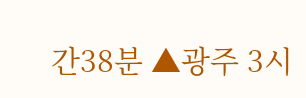간38분 ▲광주 3시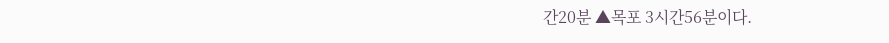간20분 ▲목포 3시간56분이다.